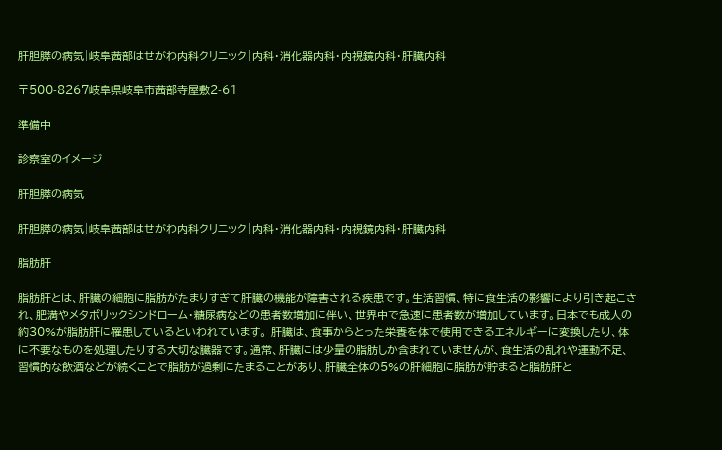肝胆膵の病気|岐阜茜部はせがわ内科クリニック|内科・消化器内科・内視鏡内科・肝臓内科

〒500-8267岐阜県岐阜市茜部寺屋敷2-61

準備中

診察室のイメージ

肝胆膵の病気

肝胆膵の病気|岐阜茜部はせがわ内科クリニック|内科・消化器内科・内視鏡内科・肝臓内科

脂肪肝

脂肪肝とは、肝臓の細胞に脂肪がたまりすぎて肝臓の機能が障害される疾患です。生活習慣、特に食生活の影響により引き起こされ、肥満やメタボリックシンドローム・糖尿病などの患者数増加に伴い、世界中で急速に患者数が増加しています。日本でも成人の約30%が脂肪肝に罹患しているといわれています。 肝臓は、食事からとった栄養を体で使用できるエネルギーに変換したり、体に不要なものを処理したりする大切な臓器です。通常、肝臓には少量の脂肪しか含まれていませんが、食生活の乱れや運動不足、習慣的な飲酒などが続くことで脂肪が過剰にたまることがあり、肝臓全体の5%の肝細胞に脂肪が貯まると脂肪肝と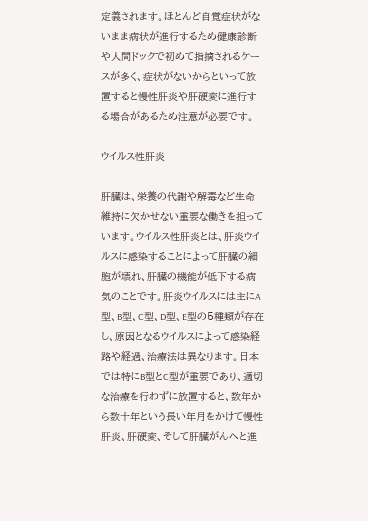定義されます。ほとんど自覚症状がないまま病状が進行するため健康診断や人間ドックで初めて指摘されるケースが多く、症状がないからといって放置すると慢性肝炎や肝硬変に進行する場合があるため注意が必要です。

ウイルス性肝炎

肝臓は、栄養の代謝や解毒など生命維持に欠かせない重要な働きを担っています。ウイルス性肝炎とは、肝炎ウイルスに感染することによって肝臓の細胞が壊れ、肝臓の機能が低下する病気のことです。肝炎ウイルスには主にA型、B型、C型、D型、E型の5種類が存在し、原因となるウイルスによって感染経路や経過、治療法は異なります。日本では特にB型とC型が重要であり、適切な治療を行わずに放置すると、数年から数十年という長い年月をかけて慢性肝炎、肝硬変、そして肝臓がんへと進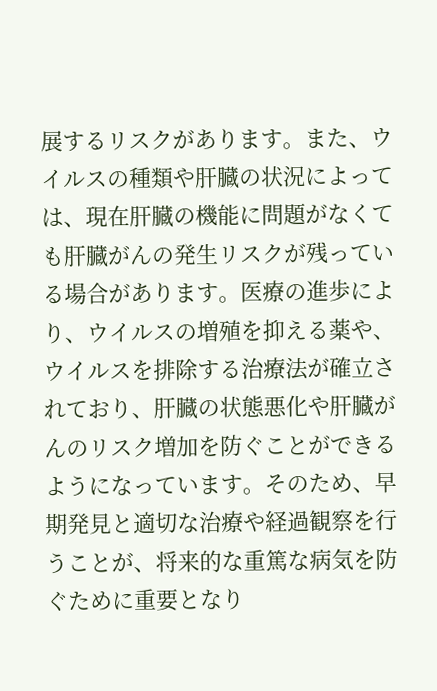展するリスクがあります。また、ウイルスの種類や肝臓の状況によっては、現在肝臓の機能に問題がなくても肝臓がんの発生リスクが残っている場合があります。医療の進歩により、ウイルスの増殖を抑える薬や、ウイルスを排除する治療法が確立されており、肝臓の状態悪化や肝臓がんのリスク増加を防ぐことができるようになっています。そのため、早期発見と適切な治療や経過観察を行うことが、将来的な重篤な病気を防ぐために重要となり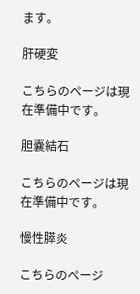ます。

肝硬変

こちらのページは現在準備中です。

胆嚢結石

こちらのページは現在準備中です。

慢性膵炎

こちらのページ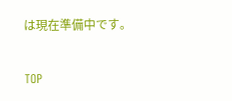は現在準備中です。

TOP